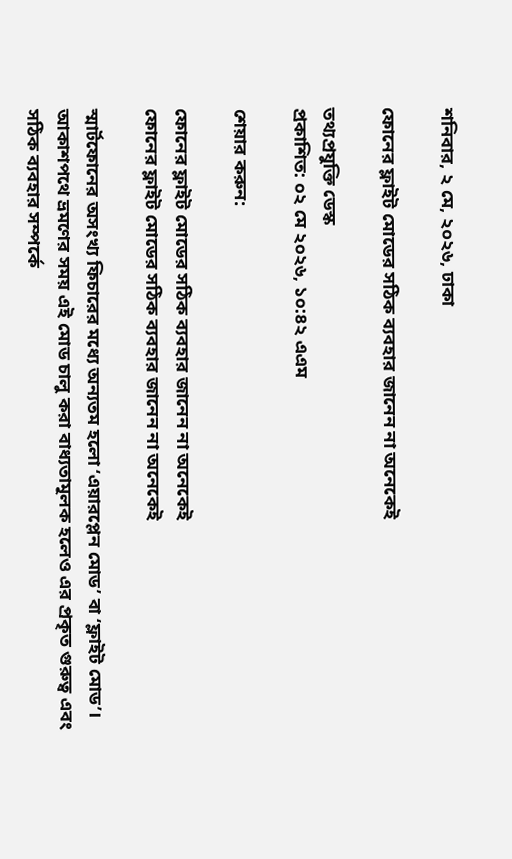শনিবার, ২ মে, ২০২৬, ঢাকা

ফোনের ফ্লাইট মোডের সঠিক ব্যবহার জানেন না অনেকেই

তথ্যপ্রযুক্তি ডেস্ক
প্রকাশিত: ০২ মে ২০২৬, ১০:৪২ এএম

শেয়ার করুন:

ফোনের ফ্লাইট মোডের সঠিক ব্যবহার জানেন না অনেকেই
ফোনের ফ্লাইট মোডের সঠিক ব্যবহার জানেন না অনেকেই

স্মার্টফোনের অসংখ্য ফিচারের মধ্যে অন্যতম হলো ‘এয়ারপ্লেন মোড’ বা ‘ফ্লাইট মোড’। আকাশপথে ভ্রমণের সময় এই মোড চালু করা বাধ্যতামূলক হলেও এর প্রকৃত গুরুত্ব এবং সঠিক ব্যবহার সম্পর্কে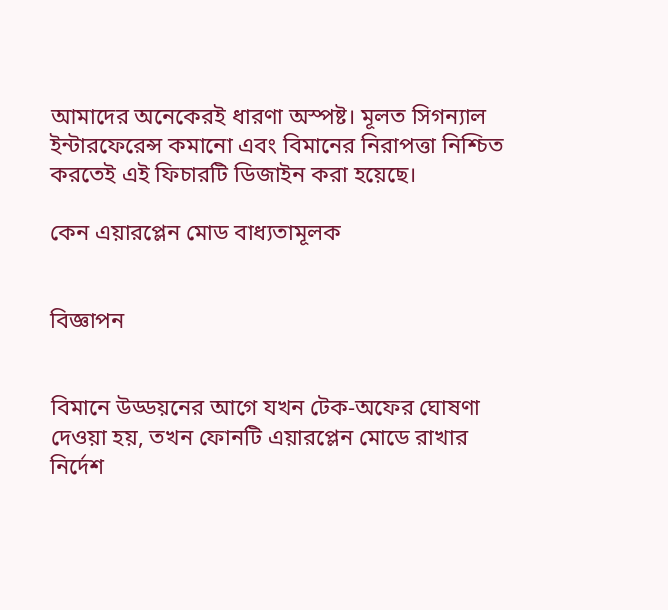আমাদের অনেকেরই ধারণা অস্পষ্ট। মূলত সিগন্যাল ইন্টারফেরেন্স কমানো এবং বিমানের নিরাপত্তা নিশ্চিত করতেই এই ফিচারটি ডিজাইন করা হয়েছে।

কেন এয়ারপ্লেন মোড বাধ্যতামূলক


বিজ্ঞাপন


বিমানে উড্ডয়নের আগে যখন টেক-অফের ঘোষণা দেওয়া হয়, তখন ফোনটি এয়ারপ্লেন মোডে রাখার নির্দেশ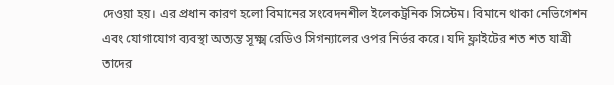দেওয়া হয়। এর প্রধান কারণ হলো বিমানের সংবেদনশীল ইলেকট্রনিক সিস্টেম। বিমানে থাকা নেভিগেশন এবং যোগাযোগ ব্যবস্থা অত্যন্ত সূক্ষ্ম রেডিও সিগন্যালের ওপর নির্ভর করে। যদি ফ্লাইটের শত শত যাত্রী তাদের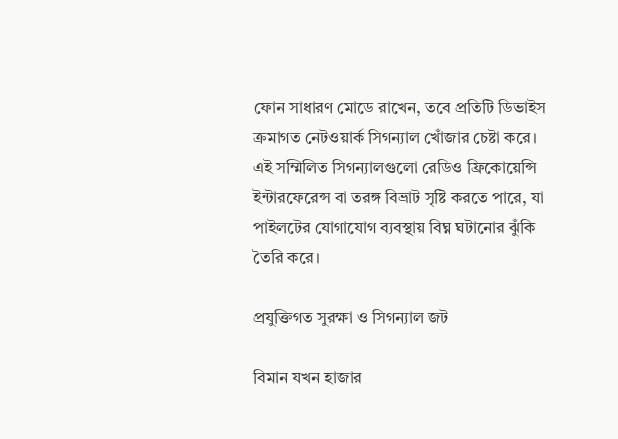ফোন সাধারণ মোডে রাখেন, তবে প্রতিটি ডিভাইস ক্রমাগত নেটওয়ার্ক সিগন্যাল খোঁজার চেষ্টা করে। এই সম্মিলিত সিগন্যালগুলো রেডিও ফ্রিকোয়েন্সি ইন্টারফেরেন্স বা তরঙ্গ বিভ্রাট সৃষ্টি করতে পারে, যা পাইলটের যোগাযোগ ব্যবস্থায় বিঘ্ন ঘটানোর ঝুঁকি তৈরি করে।

প্রযুক্তিগত সুরক্ষা ও সিগন্যাল জট

বিমান যখন হাজার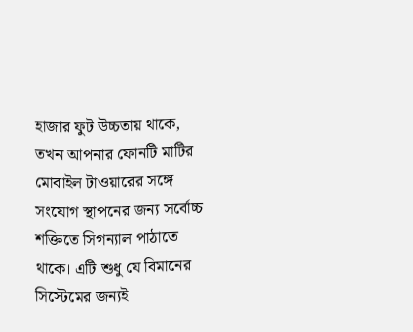হাজার ফুট উচ্চতায় থাকে, তখন আপনার ফোনটি মাটির মোবাইল টাওয়ারের সঙ্গে সংযোগ স্থাপনের জন্য সর্বোচ্চ শক্তিতে সিগন্যাল পাঠাতে থাকে। এটি শুধু যে বিমানের সিস্টেমের জন্যই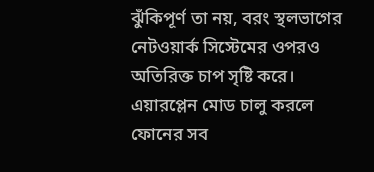ঝুঁকিপূর্ণ তা নয়, বরং স্থলভাগের নেটওয়ার্ক সিস্টেমের ওপরও অতিরিক্ত চাপ সৃষ্টি করে। এয়ারপ্লেন মোড চালু করলে ফোনের সব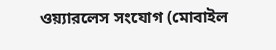ওয়্যারলেস সংযোগ (মোবাইল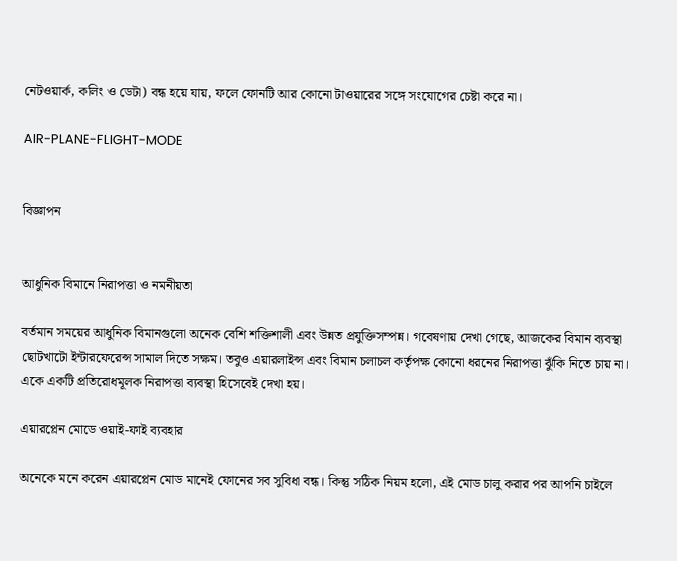নেটওয়ার্ক, কলিং ও ডেটা) বন্ধ হয়ে যায়, ফলে ফোনটি আর কোনো টাওয়ারের সঙ্গে সংযোগের চেষ্টা করে না।

AIR-PLANE-FLIGHT-MODE


বিজ্ঞাপন


আধুনিক বিমানে নিরাপত্তা ও নমনীয়তা

বর্তমান সময়ের আধুনিক বিমানগুলো অনেক বেশি শক্তিশালী এবং উন্নত প্রযুক্তিসম্পন্ন। গবেষণায় দেখা গেছে, আজকের বিমান ব্যবস্থা ছোটখাটো ইন্টারফেরেন্স সামাল দিতে সক্ষম। তবুও এয়ারলাইন্স এবং বিমান চলাচল কর্তৃপক্ষ কোনো ধরনের নিরাপত্তা ঝুঁকি নিতে চায় না। একে একটি প্রতিরোধমূলক নিরাপত্তা ব্যবস্থা হিসেবেই দেখা হয়।

এয়ারপ্লেন মোডে ওয়াই-ফাই ব্যবহার

অনেকে মনে করেন এয়ারপ্লেন মোড মানেই ফোনের সব সুবিধা বন্ধ। কিন্তু সঠিক নিয়ম হলো, এই মোড চালু করার পর আপনি চাইলে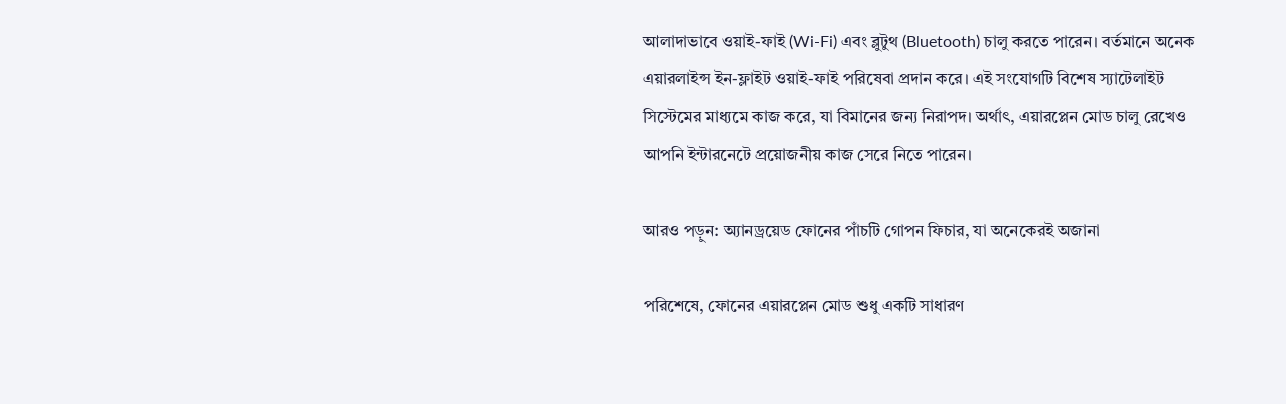আলাদাভাবে ওয়াই-ফাই (Wi-Fi) এবং ব্লুটুথ (Bluetooth) চালু করতে পারেন। বর্তমানে অনেক এয়ারলাইন্স ইন-ফ্লাইট ওয়াই-ফাই পরিষেবা প্রদান করে। এই সংযোগটি বিশেষ স্যাটেলাইট সিস্টেমের মাধ্যমে কাজ করে, যা বিমানের জন্য নিরাপদ। অর্থাৎ, এয়ারপ্লেন মোড চালু রেখেও আপনি ইন্টারনেটে প্রয়োজনীয় কাজ সেরে নিতে পারেন।

আরও পড়ুন: অ্যানড্রয়েড ফোনের পাঁচটি গোপন ফিচার, যা অনেকেরই অজানা

পরিশেষে, ফোনের এয়ারপ্লেন মোড শুধু একটি সাধারণ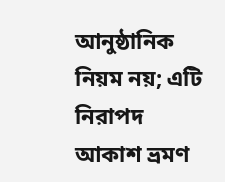আনুষ্ঠানিক নিয়ম নয়; এটি নিরাপদ আকাশ ভ্রমণ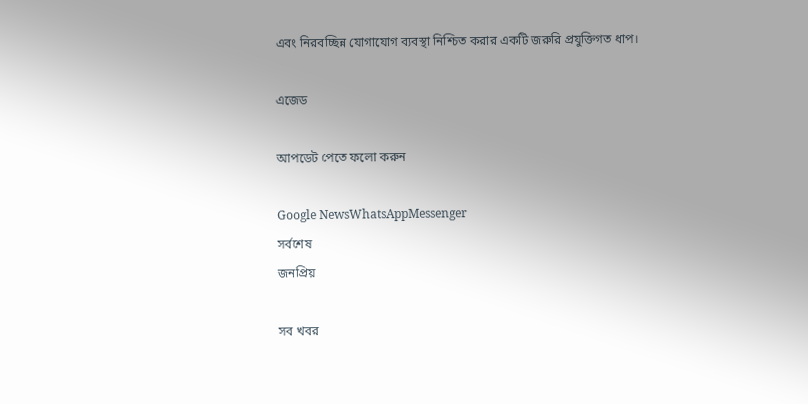এবং নিরবচ্ছিন্ন যোগাযোগ ব্যবস্থা নিশ্চিত করার একটি জরুরি প্রযুক্তিগত ধাপ।

এজেড

আপডেট পেতে ফলো করুন

Google NewsWhatsAppMessenger
সর্বশেষ
জনপ্রিয়

সব খবর